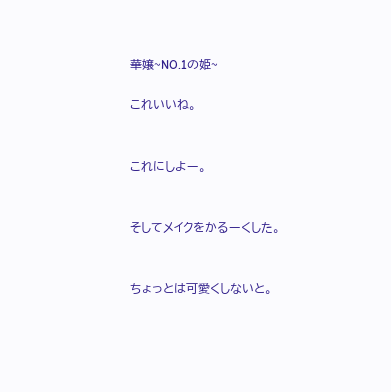華嬢~NO.1の姫~

これいいね。


これにしよー。


そしてメイクをかるーくした。


ちょっとは可愛くしないと。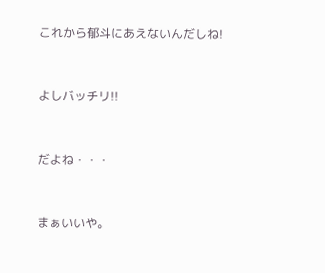これから郁斗にあえないんだしね!


よしバッチリ!!


だよね・・・


まぁいいや。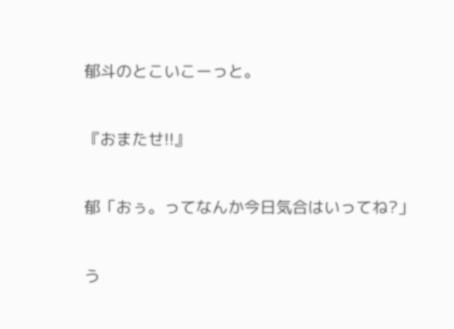郁斗のとこいこーっと。


『おまたせ!!』


郁「おぅ。ってなんか今日気合はいってね?」


う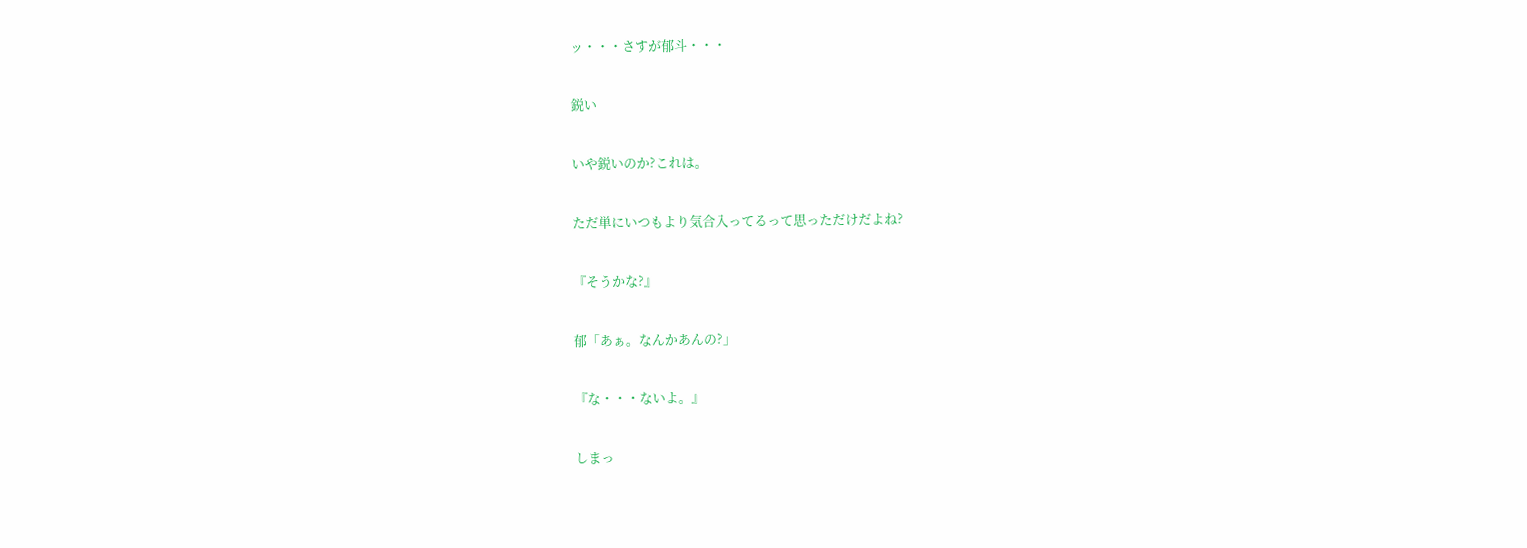ッ・・・さすが郁斗・・・


鋭い


いや鋭いのか?これは。


ただ単にいつもより気合入ってるって思っただけだよね?


『そうかな?』


郁「あぁ。なんかあんの?」


『な・・・ないよ。』


しまっ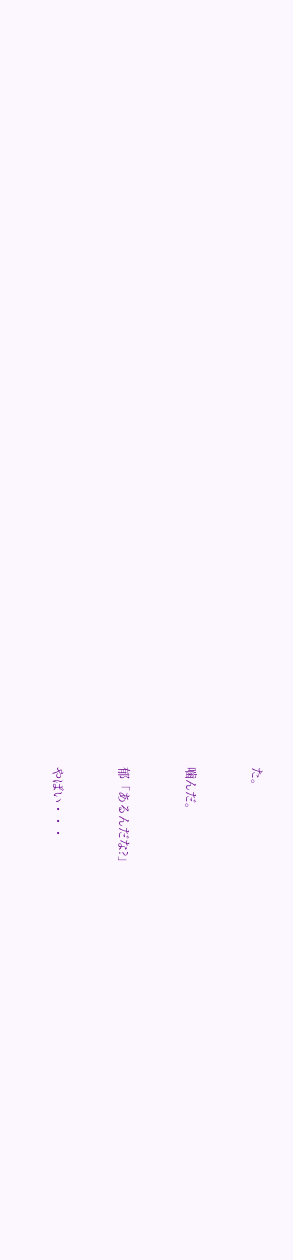た。


噛んだ。


郁「あるんだな?」


やばい・・・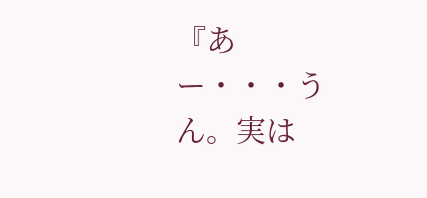『あー・・・うん。実は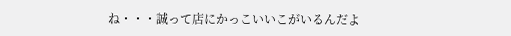ね・・・誠って店にかっこいいこがいるんだよ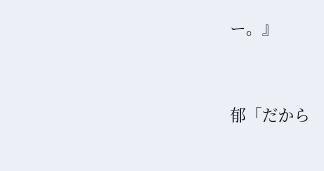ー。』


郁「だから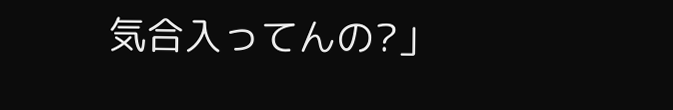気合入ってんの?」